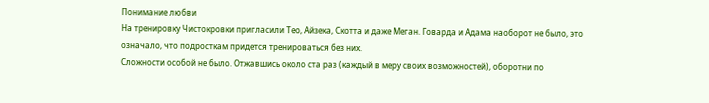Понимание любви
На тренировку Чистокровки пригласили Тео, Айзека, Скотта и даже Меган. Говарда и Адама наоборот не было, это означало, что подросткам придется тренироваться без них.
Сложности особой не было. Отжавшись около ста раз (каждый в меру своих возможностей), оборотни по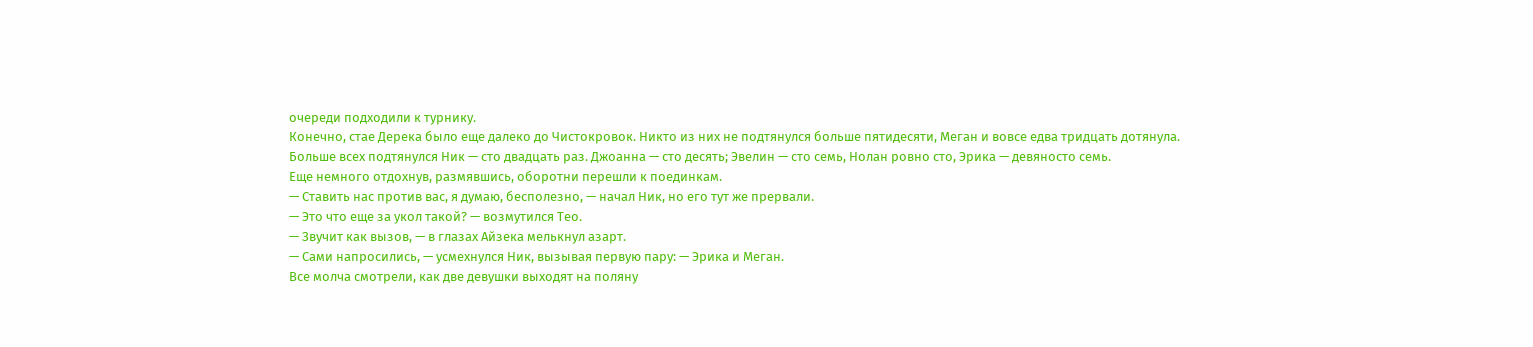очереди подходили к турнику.
Конечно, стае Дерека было еще далеко до Чистокровок. Никто из них не подтянулся больше пятидесяти, Меган и вовсе едва тридцать дотянула.
Больше всех подтянулся Ник — сто двадцать раз. Джоанна — сто десять; Эвелин — сто семь, Нолан ровно сто, Эрика — девяносто семь.
Еще немного отдохнув, размявшись, оборотни перешли к поединкам.
— Ставить нас против вас, я думаю, бесполезно, — начал Ник, но его тут же прервали.
— Это что еще за укол такой? — возмутился Тео.
— Звучит как вызов, — в глазах Айзека мелькнул азарт.
— Сами напросились, — усмехнулся Ник, вызывая первую пару: — Эрика и Меган.
Все молча смотрели, как две девушки выходят на поляну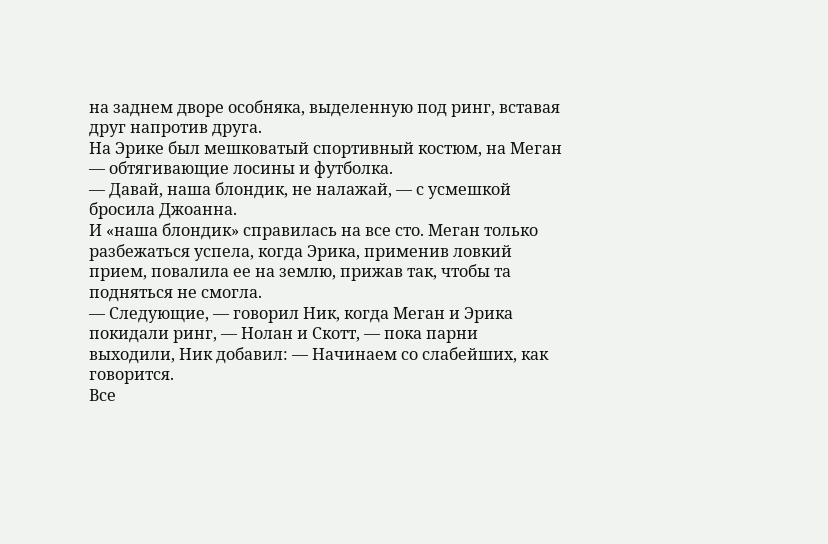на заднем дворе особняка, выделенную под ринг, вставая друг напротив друга.
На Эрике был мешковатый спортивный костюм, на Меган — обтягивающие лосины и футболка.
— Давай, наша блондик, не налажай, — с усмешкой бросила Джоанна.
И «наша блондик» справилась на все сто. Меган только разбежаться успела, когда Эрика, применив ловкий прием, повалила ее на землю, прижав так, чтобы та подняться не смогла.
— Следующие, — говорил Ник, когда Меган и Эрика покидали ринг, — Нолан и Скотт, — пока парни выходили, Ник добавил: — Начинаем со слабейших, как говорится.
Все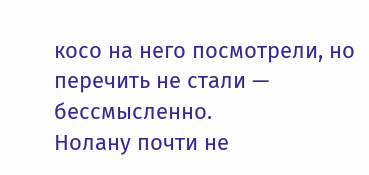косо на него посмотрели, но перечить не стали — бессмысленно.
Нолану почти не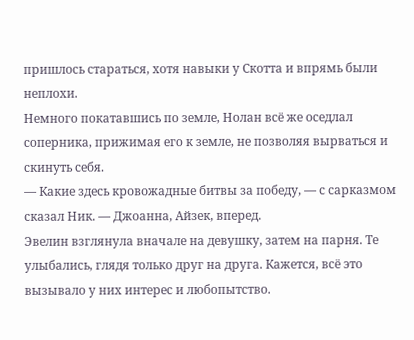пришлось стараться, хотя навыки у Скотта и впрямь были неплохи.
Немного покатавшись по земле, Нолан всё же оседлал соперника, прижимая его к земле, не позволяя вырваться и скинуть себя.
— Какие здесь кровожадные битвы за победу, — с сарказмом сказал Ник. — Джоанна, Айзек, вперед.
Эвелин взглянула вначале на девушку, затем на парня. Те улыбались, глядя только друг на друга. Кажется, всё это вызывало у них интерес и любопытство.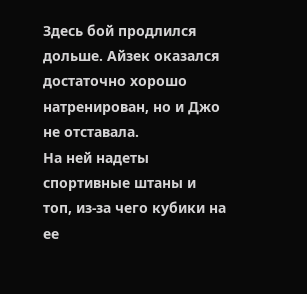Здесь бой продлился дольше. Айзек оказался достаточно хорошо натренирован, но и Джо не отставала.
На ней надеты спортивные штаны и топ, из-за чего кубики на ее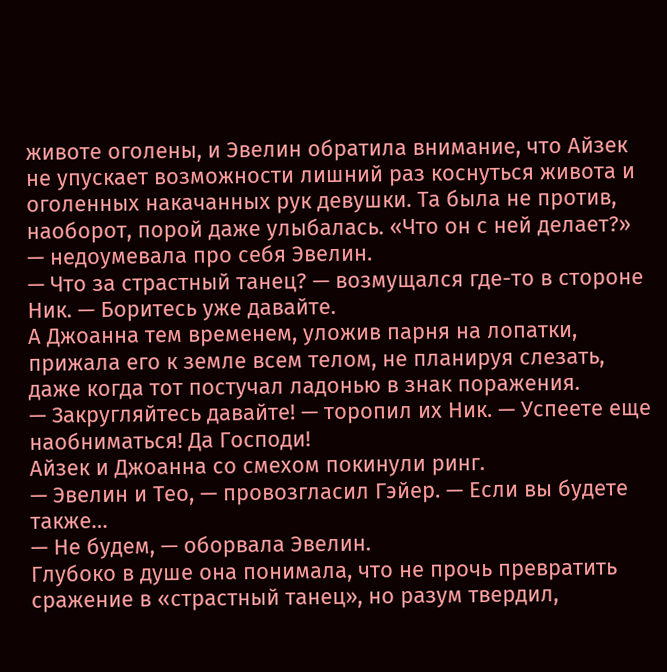животе оголены, и Эвелин обратила внимание, что Айзек не упускает возможности лишний раз коснуться живота и оголенных накачанных рук девушки. Та была не против, наоборот, порой даже улыбалась. «Что он с ней делает?» — недоумевала про себя Эвелин.
— Что за страстный танец? — возмущался где-то в стороне Ник. — Боритесь уже давайте.
А Джоанна тем временем, уложив парня на лопатки, прижала его к земле всем телом, не планируя слезать, даже когда тот постучал ладонью в знак поражения.
— Закругляйтесь давайте! — торопил их Ник. — Успеете еще наобниматься! Да Господи!
Айзек и Джоанна со смехом покинули ринг.
— Эвелин и Тео, — провозгласил Гэйер. — Если вы будете также…
— Не будем, — оборвала Эвелин.
Глубоко в душе она понимала, что не прочь превратить сражение в «страстный танец», но разум твердил,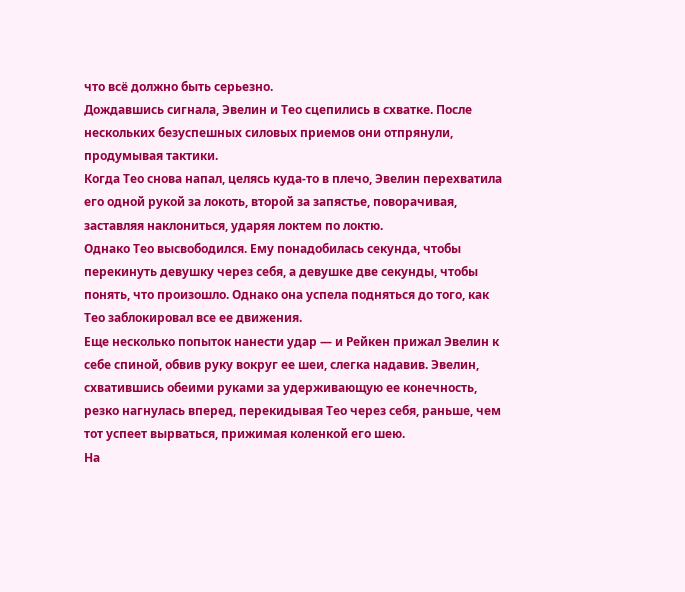что всё должно быть серьезно.
Дождавшись сигнала, Эвелин и Тео сцепились в схватке. После нескольких безуспешных силовых приемов они отпрянули, продумывая тактики.
Когда Тео снова напал, целясь куда-то в плечо, Эвелин перехватила его одной рукой за локоть, второй за запястье, поворачивая, заставляя наклониться, ударяя локтем по локтю.
Однако Тео высвободился. Ему понадобилась секунда, чтобы перекинуть девушку через себя, а девушке две секунды, чтобы понять, что произошло. Однако она успела подняться до того, как Тео заблокировал все ее движения.
Еще несколько попыток нанести удар — и Рейкен прижал Эвелин к себе спиной, обвив руку вокруг ее шеи, слегка надавив. Эвелин, схватившись обеими руками за удерживающую ее конечность, резко нагнулась вперед, перекидывая Тео через себя, раньше, чем тот успеет вырваться, прижимая коленкой его шею.
На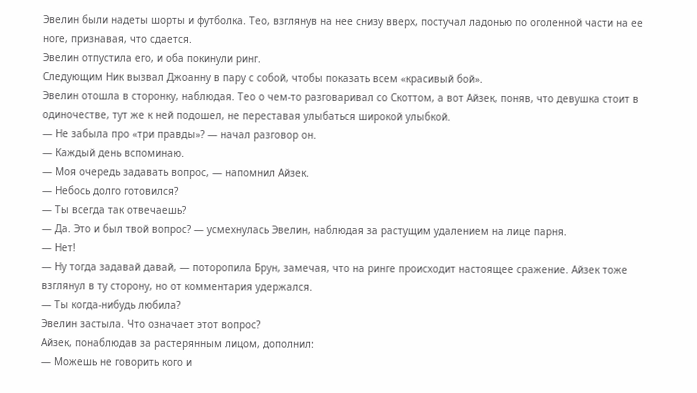Эвелин были надеты шорты и футболка. Тео, взглянув на нее снизу вверх, постучал ладонью по оголенной части на ее ноге, признавая, что сдается.
Эвелин отпустила его, и оба покинули ринг.
Следующим Ник вызвал Джоанну в пару с собой, чтобы показать всем «красивый бой».
Эвелин отошла в сторонку, наблюдая. Тео о чем-то разговаривал со Скоттом, а вот Айзек, поняв, что девушка стоит в одиночестве, тут же к ней подошел, не переставая улыбаться широкой улыбкой.
— Не забыла про «три правды»? — начал разговор он.
— Каждый день вспоминаю.
— Моя очередь задавать вопрос, — напомнил Айзек.
— Небось долго готовился?
— Ты всегда так отвечаешь?
— Да. Это и был твой вопрос? — усмехнулась Эвелин, наблюдая за растущим удалением на лице парня.
— Нет!
— Ну тогда задавай давай, — поторопила Брун, замечая, что на ринге происходит настоящее сражение. Айзек тоже взглянул в ту сторону, но от комментария удержался.
— Ты когда-нибудь любила?
Эвелин застыла. Что означает этот вопрос?
Айзек, понаблюдав за растерянным лицом, дополнил:
— Можешь не говорить кого и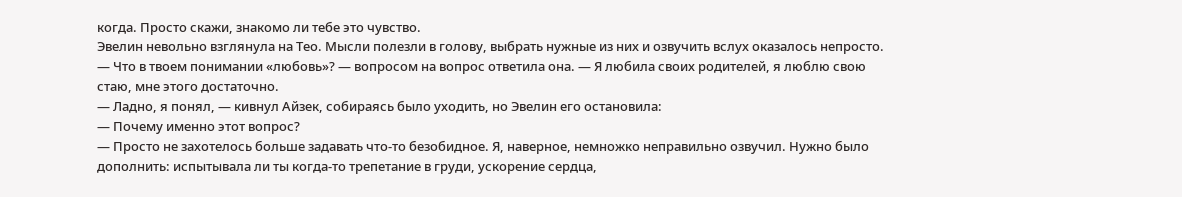когда. Просто скажи, знакомо ли тебе это чувство.
Эвелин невольно взглянула на Тео. Мысли полезли в голову, выбрать нужные из них и озвучить вслух оказалось непросто.
— Что в твоем понимании «любовь»? — вопросом на вопрос ответила она. — Я любила своих родителей, я люблю свою стаю, мне этого достаточно.
— Ладно, я понял, — кивнул Айзек, собираясь было уходить, но Эвелин его остановила:
— Почему именно этот вопрос?
— Просто не захотелось больше задавать что-то безобидное. Я, наверное, немножко неправильно озвучил. Нужно было дополнить: испытывала ли ты когда-то трепетание в груди, ускорение сердца,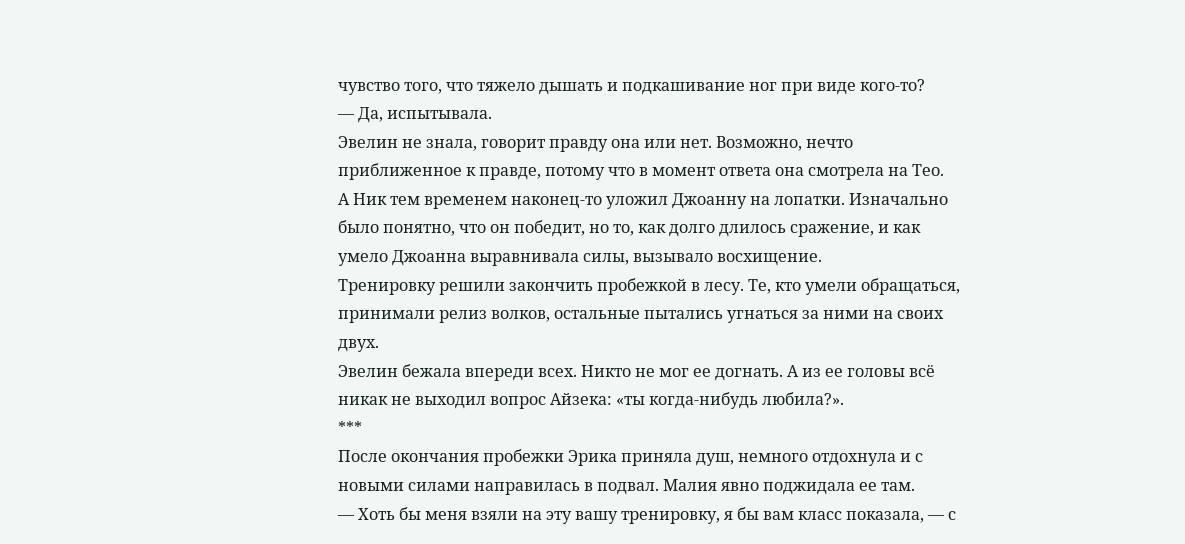чувство того, что тяжело дышать и подкашивание ног при виде кого-то?
— Да, испытывала.
Эвелин не знала, говорит правду она или нет. Возможно, нечто приближенное к правде, потому что в момент ответа она смотрела на Тео.
А Ник тем временем наконец-то уложил Джоанну на лопатки. Изначально было понятно, что он победит, но то, как долго длилось сражение, и как умело Джоанна выравнивала силы, вызывало восхищение.
Тренировку решили закончить пробежкой в лесу. Те, кто умели обращаться, принимали релиз волков, остальные пытались угнаться за ними на своих двух.
Эвелин бежала впереди всех. Никто не мог ее догнать. А из ее головы всё никак не выходил вопрос Айзека: «ты когда-нибудь любила?».
***
После окончания пробежки Эрика приняла душ, немного отдохнула и с новыми силами направилась в подвал. Малия явно поджидала ее там.
— Хоть бы меня взяли на эту вашу тренировку, я бы вам класс показала, — с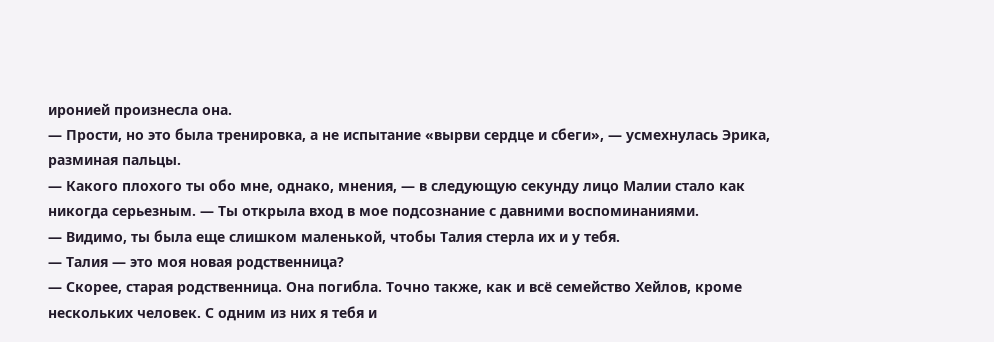иронией произнесла она.
— Прости, но это была тренировка, а не испытание «вырви сердце и сбеги», — усмехнулась Эрика, разминая пальцы.
— Какого плохого ты обо мне, однако, мнения, — в следующую секунду лицо Малии стало как никогда серьезным. — Ты открыла вход в мое подсознание с давними воспоминаниями.
— Видимо, ты была еще слишком маленькой, чтобы Талия стерла их и у тебя.
— Талия — это моя новая родственница?
— Скорее, старая родственница. Она погибла. Точно также, как и всё семейство Хейлов, кроме нескольких человек. С одним из них я тебя и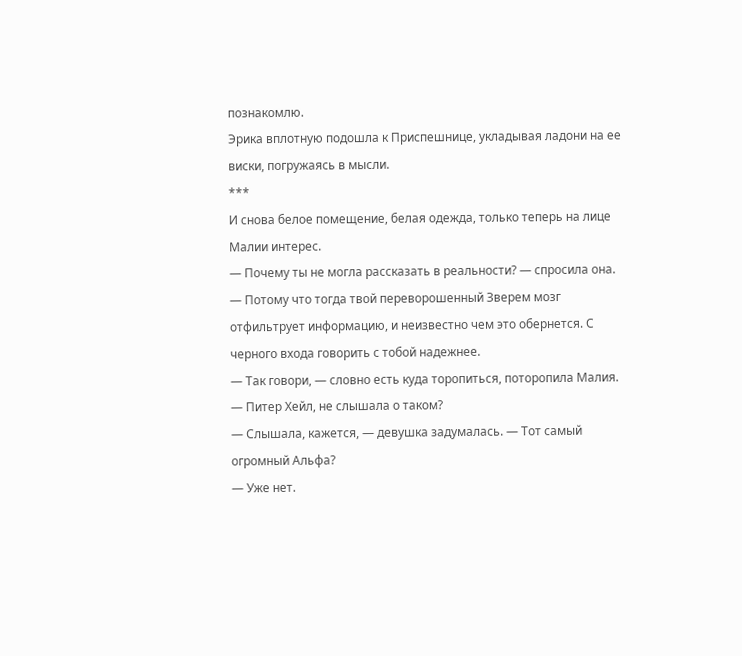познакомлю.
Эрика вплотную подошла к Приспешнице, укладывая ладони на ее виски, погружаясь в мысли.
***
И снова белое помещение, белая одежда, только теперь на лице Малии интерес.
— Почему ты не могла рассказать в реальности? — спросила она.
— Потому что тогда твой переворошенный Зверем мозг отфильтрует информацию, и неизвестно чем это обернется. С черного входа говорить с тобой надежнее.
— Так говори, — словно есть куда торопиться, поторопила Малия.
— Питер Хейл, не слышала о таком?
— Слышала, кажется, — девушка задумалась. — Тот самый огромный Альфа?
— Уже нет.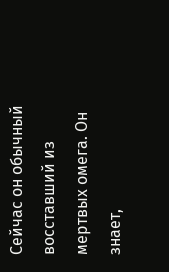Сейчас он обычный восставший из мертвых омега. Он знает,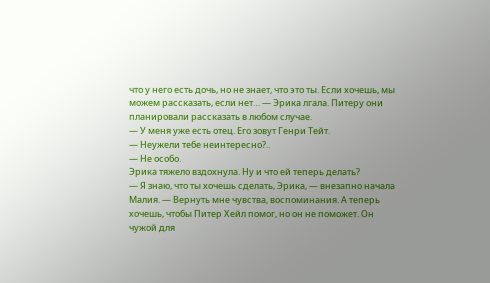что у него есть дочь, но не знает, что это ты. Если хочешь, мы можем рассказать, если нет… — Эрика лгала. Питеру они планировали рассказать в любом случае.
— У меня уже есть отец. Его зовут Генри Тейт.
— Неужели тебе неинтересно?..
— Не особо.
Эрика тяжело вздохнула. Ну и что ей теперь делать?
— Я знаю, что ты хочешь сделать, Эрика, — внезапно начала Малия. — Вернуть мне чувства, воспоминания. А теперь хочешь, чтобы Питер Хейл помог, но он не поможет. Он чужой для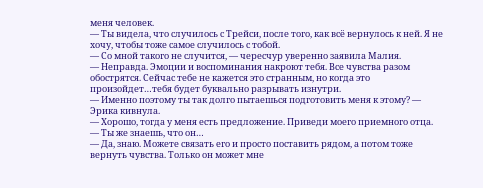меня человек.
— Ты видела, что случилось с Трейси, после того, как всё вернулось к ней. Я не хочу, чтобы тоже самое случилось с тобой.
— Со мной такого не случится, — чересчур уверенно заявила Малия.
— Неправда. Эмоции и воспоминания накроют тебя. Все чувства разом обострятся. Сейчас тебе не кажется это странным, но когда это произойдет…тебя будет буквально разрывать изнутри.
— Именно поэтому ты так долго пытаешься подготовить меня к этому? — Эрика кивнула.
— Хорошо, тогда у меня есть предложение. Приведи моего приемного отца.
— Ты же знаешь, что он…
— Да, знаю. Можете связать его и просто поставить рядом, а потом тоже вернуть чувства. Только он может мне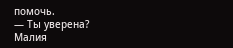помочь.
— Ты уверена?
Малия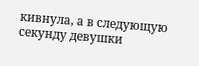кивнула, а в следующую секунду девушки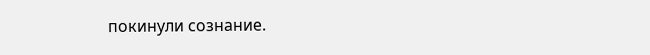покинули сознание.